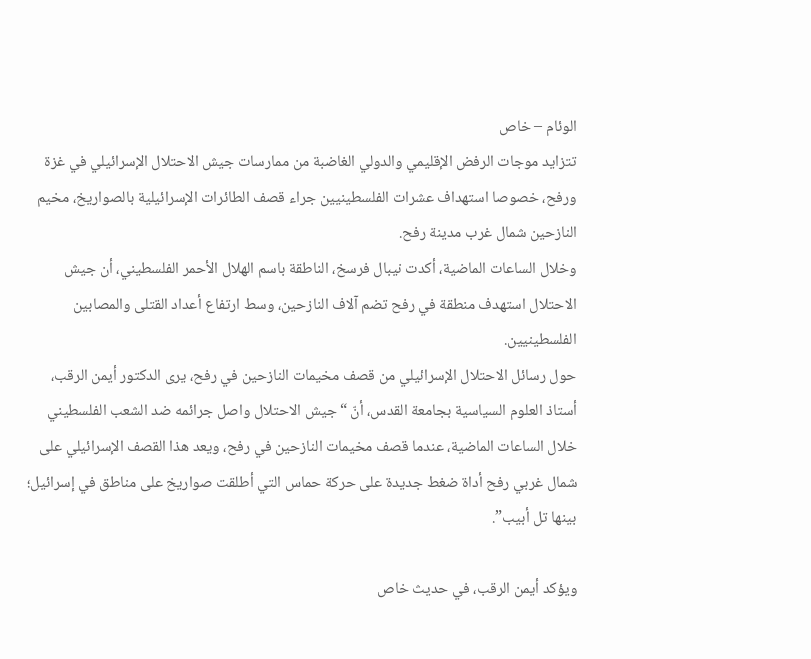الوئام – خاص
تتزايد موجات الرفض الإقليمي والدولي الغاضبة من ممارسات جيش الاحتلال الإسرائيلي في غزة ورفح، خصوصا استهداف عشرات الفلسطينيين جراء قصف الطائرات الإسرائيلية بالصواريخ، مخيم النازحين شمال غرب مدينة رفح.
وخلال الساعات الماضية، أكدت نيبال فرسخ، الناطقة باسم الهلال الأحمر الفلسطيني، أن جيش الاحتلال استهدف منطقة في رفح تضم آلاف النازحين، وسط ارتفاع أعداد القتلى والمصابين الفلسطينيين.
حول رسائل الاحتلال الإسرائيلي من قصف مخيمات النازحين في رفح، يرى الدكتور أيمن الرقب، أستاذ العلوم السياسية بجامعة القدس، أنّ “جيش الاحتلال واصل جرائمه ضد الشعب الفلسطيني خلال الساعات الماضية، عندما قصف مخيمات النازحين في رفح، ويعد هذا القصف الإسرائيلي على شمال غربي رفح أداة ضغط جديدة على حركة حماس التي أطلقت صواريخ على مناطق في إسرائيل؛ بينها تل أبيب”.

ويؤكد أيمن الرقب، في حديث خاص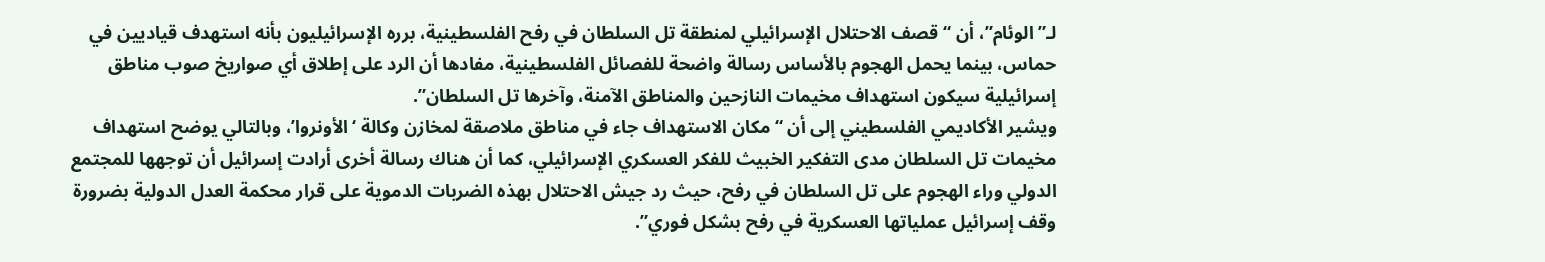لـ”الوئام”، أن “قصف الاحتلال الإسرائيلي لمنطقة تل السلطان في رفح الفلسطينية، برره الإسرائيليون بأنه استهدف قياديين في حماس، بينما يحمل الهجوم بالأساس رسالة واضحة للفصائل الفلسطينية، مفادها أن الرد على إطلاق أي صواريخ صوب مناطق إسرائيلية سيكون استهداف مخيمات النازحين والمناطق الآمنة، وآخرها تل السلطان”.
ويشير الأكاديمي الفلسطيني إلى أن “مكان الاستهداف جاء في مناطق ملاصقة لمخازن وكالة ‘الأونروا’، وبالتالي يوضح استهداف مخيمات تل السلطان مدى التفكير الخبيث للفكر العسكري الإسرائيلي، كما أن هناك رسالة أخرى أرادت إسرائيل أن توجهها للمجتمع الدولي وراء الهجوم على تل السلطان في رفح، حيث رد جيش الاحتلال بهذه الضربات الدموية على قرار محكمة العدل الدولية بضرورة وقف إسرائيل عملياتها العسكرية في رفح بشكل فوري”.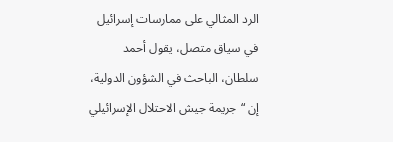الرد المثالي على ممارسات إسرائيل
في سياق متصل، يقول أحمد سلطان، الباحث في الشؤون الدولية، إن “جريمة جيش الاحتلال الإسرائيلي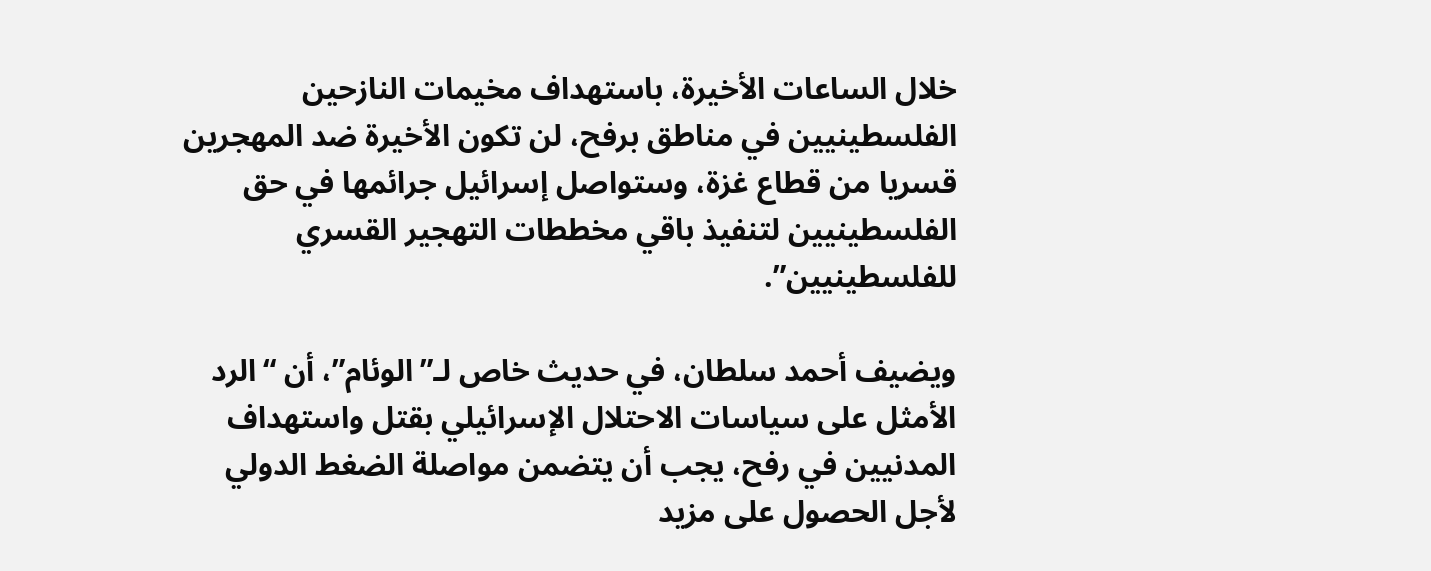خلال الساعات الأخيرة، باستهداف مخيمات النازحين الفلسطينيين في مناطق برفح، لن تكون الأخيرة ضد المهجرين قسريا من قطاع غزة، وستواصل إسرائيل جرائمها في حق الفلسطينيين لتنفيذ باقي مخططات التهجير القسري للفلسطينيين”.

ويضيف أحمد سلطان، في حديث خاص لـ”الوئام”، أن “الرد الأمثل على سياسات الاحتلال الإسرائيلي بقتل واستهداف المدنيين في رفح، يجب أن يتضمن مواصلة الضغط الدولي لأجل الحصول على مزيد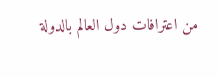من اعترافات دول العالم بالدولة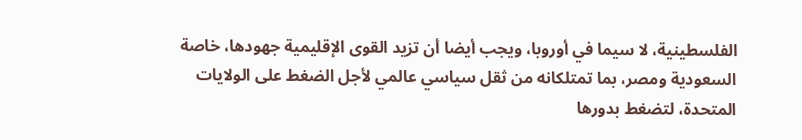الفلسطينية، لا سيما في أوروبا، ويجب أيضا أن تزيد القوى الإقليمية جهودها، خاصة السعودية ومصر، بما تمتلكانه من ثقل سياسي عالمي لأجل الضغط على الولايات المتحدة، لتضغط بدورها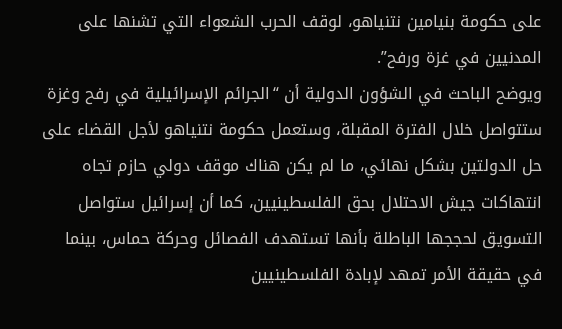على حكومة بنيامين نتنياهو، لوقف الحرب الشعواء التي تشنها على المدنيين في غزة ورفح”.
ويوضح الباحث في الشؤون الدولية أن “الجرائم الإسرائيلية في رفح وغزة ستتواصل خلال الفترة المقبلة، وستعمل حكومة نتنياهو لأجل القضاء على حل الدولتين بشكل نهائي، ما لم يكن هناك موقف دولي حازم تجاه انتهاكات جيش الاحتلال بحق الفلسطينيين، كما أن إسرائيل ستواصل التسويق لحججها الباطلة بأنها تستهدف الفصائل وحركة حماس، بينما في حقيقة الأمر تمهد لإبادة الفلسطينيين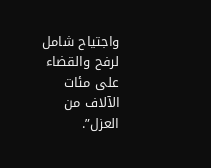واجتياح شامل لرفح والقضاء على مئات الآلاف من العزل”.